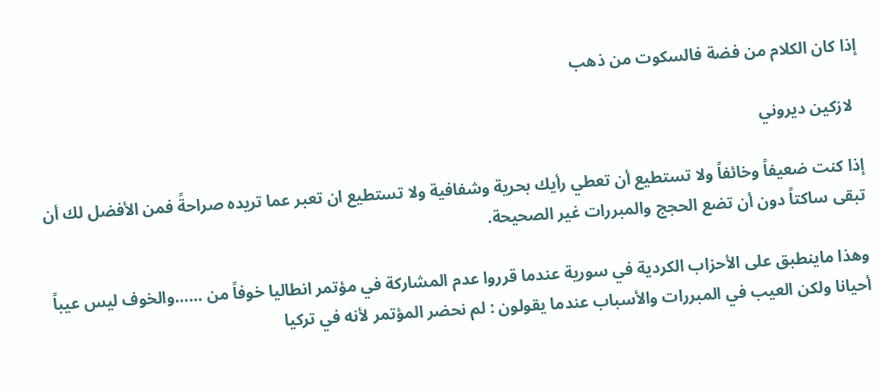إذا كان الكلام من فضة فالسكوت من ذهب

  لازكين ديروني

إذا كنت ضعيفاً وخائفاً ولا تستطيع أن تعطي رأيك بحرية وشفافية ولا تستطيع ان تعبر عما تريده صراحةً فمن الأفضل لك أن تبقى ساكتاً دون أن تضع الحجج والمبررات غير الصحيحة.

وهذا ماينطبق على الأحزاب الكردية في سورية عندما قرروا عدم المشاركة في مؤتمر انطاليا خوفاً من ……والخوف ليس عيباً أحيانا ولكن العيب في المبررات والأسباب عندما يقولون : لم نحضر المؤتمر لأنه في تركيا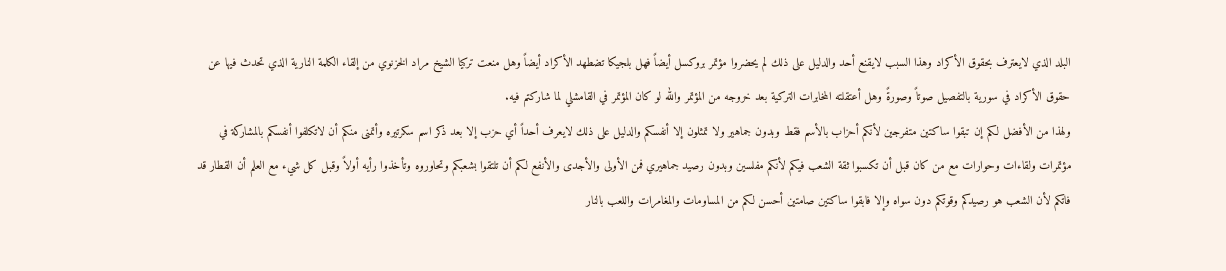البلد الذي لايعترف بحقوق الأكراد وهذا السبب لايقنع أحد والدليل على ذلك لم يحضروا مؤتمر بروكسل أيضاً فهل بلجيكا تضطهد الأكراد أيضاً وهل منعت تركيا الشيخ مراد الخزنوي من إلقاء الكلمة النارية الذي تحدث فيها عن حقوق الأكراد في سورية بالتفصيل صوتاً وصورةً وهل أعتقلته المخابرات التركية بعد خروجه من المؤتمر والله لو كان المؤتمر في القامشلي لما شاركتم فيه.
ولهذا من الأفضل لكم إن تبقوا ساكتين متفرجين لأنكم أحزاب بالأسم فقط وبدون جماهير ولا تمثلون إلا أنفسكم والدليل على ذلك لايعرف أحداً أي حزب إلا بعد ذكر اسم سكرتيره وأتمنى منكم أن لاتكلفوا أنفسكم بالمشاركة في مؤتمرات ولقاءات وحوارات مع من كان قبل أن تكسبوا ثقة الشعب فيكم لأنكم مفلسين وبدون رصيد جماهيري فمن الأولى والأجدى والأنفع لكم أن تلتقوا بشعبكم وتحاوروه وتأخذوا رأيه أولاً وقبل كل شيء مع العلم أن القطار قد فاتكم لأن الشعب هو رصيدكم وقوتكم دون سواه وإلا فابقوا ساكتين صامتين أحسن لكم من المساومات والمغامرات واللعب بالنار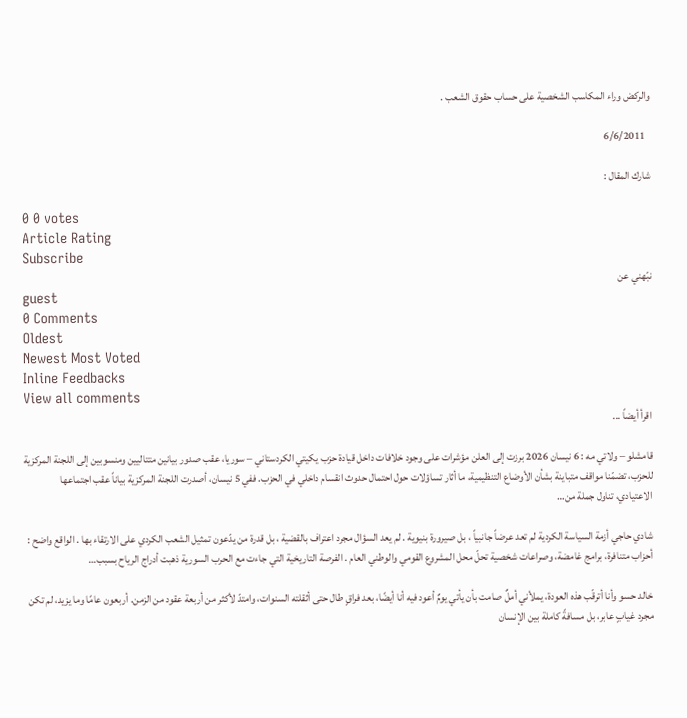والركض وراء المكاسب الشخصية على حساب حقوق الشعب .

  6/6/2011

شارك المقال :

0 0 votes
Article Rating
Subscribe
نبّهني عن
guest
0 Comments
Oldest
Newest Most Voted
Inline Feedbacks
View all comments
اقرأ أيضاً ...

قامشلو – ولاتي مه : 6 نيسان 2026 برزت إلى العلن مؤشرات على وجود خلافات داخل قيادة حزب يكيتي الكردستاني – سوريا، عقب صدور بيانين متتاليين ومنسوبين إلى اللجنة المركزية للحزب، تضمّنا مواقف متباينة بشأن الأوضاع التنظيمية، ما أثار تساؤلات حول احتمال حدوث انقسام داخلي في الحزب. ففي 5 نيسان، أصدرت اللجنة المركزية بياناً عقب اجتماعها الاعتيادي، تناول جملة من…

شادي حاجي أزمة السياسة الكردية لم تعد عرضاً جانبياً ، بل صيرورة بنيوية . لم يعد السؤال مجرد اعتراف بالقضية ، بل قدرة من يدّعون تمثيل الشعب الكردي على الارتقاء بها . الواقع واضح : أحزاب متنافرة، برامج غامضة، وصراعات شخصية تحلّ محل المشروع القومي والوطني العام . الفرصة التاريخية التي جاءت مع الحرب السورية ذهبت أدراج الرياح بسبب…

خالد حسو وأنا أترقّب هذه العودة، يملأني أملٌ صامت بأن يأتي يومٌ أعود فيه أنا أيضًا، بعد فراقٍ طال حتى أثقلته السنوات، وامتدّ لأكثر من أربعة عقود من الزمن. أربعون عامًا وما يزيد، لم تكن مجرد غيابٍ عابر، بل مسافةً كاملة بين الإنسان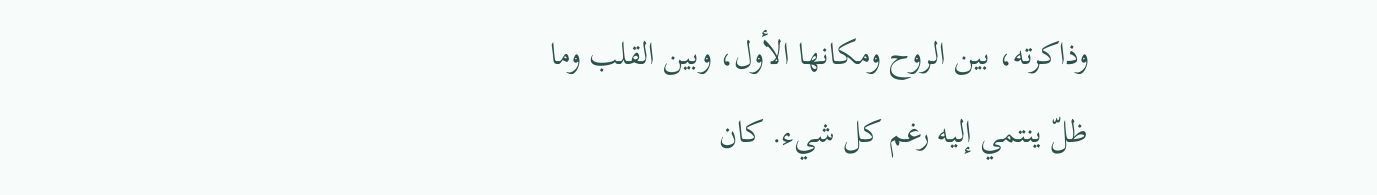وذاكرته، بين الروح ومكانها الأول، وبين القلب وما ظلّ ينتمي إليه رغم كل شيء. كان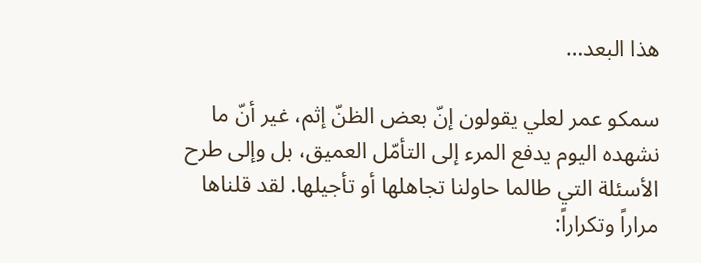هذا البعد…

سمكو عمر لعلي يقولون إنّ بعض الظنّ إثم، غير أنّ ما نشهده اليوم يدفع المرء إلى التأمّل العميق، بل وإلى طرح الأسئلة التي طالما حاولنا تجاهلها أو تأجيلها. لقد قلناها مراراً وتكراراً: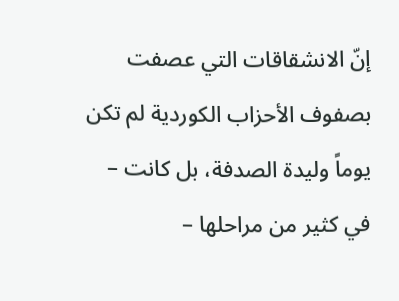إنّ الانشقاقات التي عصفت بصفوف الأحزاب الكوردية لم تكن يوماً وليدة الصدفة، بل كانت – في كثير من مراحلها –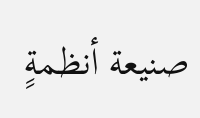صنيعة أنظمةٍ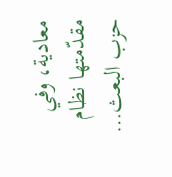معادية، وفي مقدّمتها نظام حزب البعث…